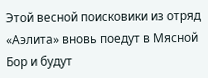Этой весной поисковики из отряд «Аэлита» вновь поедут в Мясной Бор и будут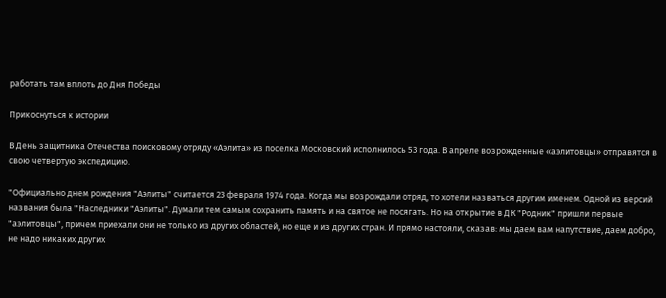работать там вплоть до Дня Победы

Прикоснуться к истории

В День защитника Отечества поисковому отряду «Аэлита» из поселка Московский исполнилось 53 года. В апреле возрожденные «аэлитовцы» отправятся в свою четвертую экспедицию.

"Официально днем рождения "Аэлиты" считается 23 февраля 1974 года. Когда мы возрождали отряд, то хотели назваться другим именем. Одной из версий названия была "Наследники "Аэлиты". Думали тем самым сохранить память и на святое не посягать. Но на открытие в ДК "Родник" пришли первые "аэлитовцы", причем приехали они не только из других областей, но еще и из других стран. И прямо настояли, сказав: мы даем вам напутствие, даем добро, не надо никаких других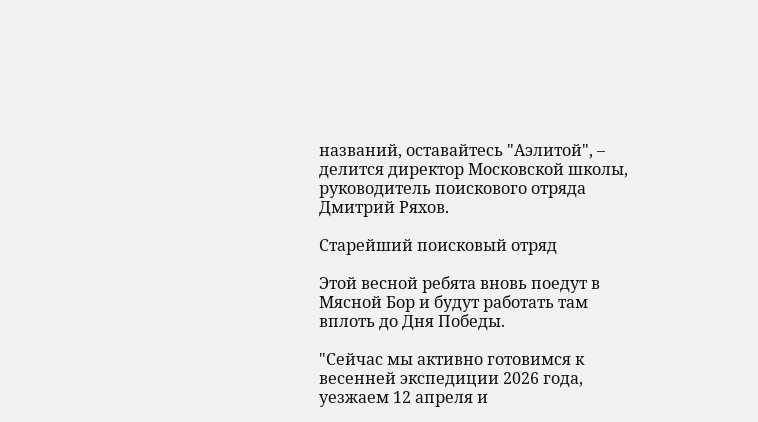названий, оставайтесь "Аэлитой", – делится директор Московской школы, руководитель поискового отряда Дмитрий Ряхов.

Старейший поисковый отряд

Этой весной ребята вновь поедут в Мясной Бор и будут работать там вплоть до Дня Победы.

"Сейчас мы активно готовимся к весенней экспедиции 2026 года, уезжаем 12 апреля и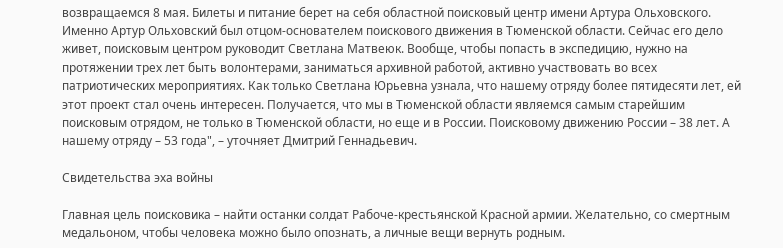возвращаемся 8 мая. Билеты и питание берет на себя областной поисковый центр имени Артура Ольховского. Именно Артур Ольховский был отцом-основателем поискового движения в Тюменской области. Сейчас его дело живет, поисковым центром руководит Светлана Матвеюк. Вообще, чтобы попасть в экспедицию, нужно на протяжении трех лет быть волонтерами, заниматься архивной работой, активно участвовать во всех патриотических мероприятиях. Как только Светлана Юрьевна узнала, что нашему отряду более пятидесяти лет, ей этот проект стал очень интересен. Получается, что мы в Тюменской области являемся самым старейшим поисковым отрядом, не только в Тюменской области, но еще и в России. Поисковому движению России – 38 лет. А нашему отряду – 53 года", – уточняет Дмитрий Геннадьевич.

Свидетельства эха войны

Главная цель поисковика – найти останки солдат Рабоче-крестьянской Красной армии. Желательно, со смертным медальоном, чтобы человека можно было опознать, а личные вещи вернуть родным.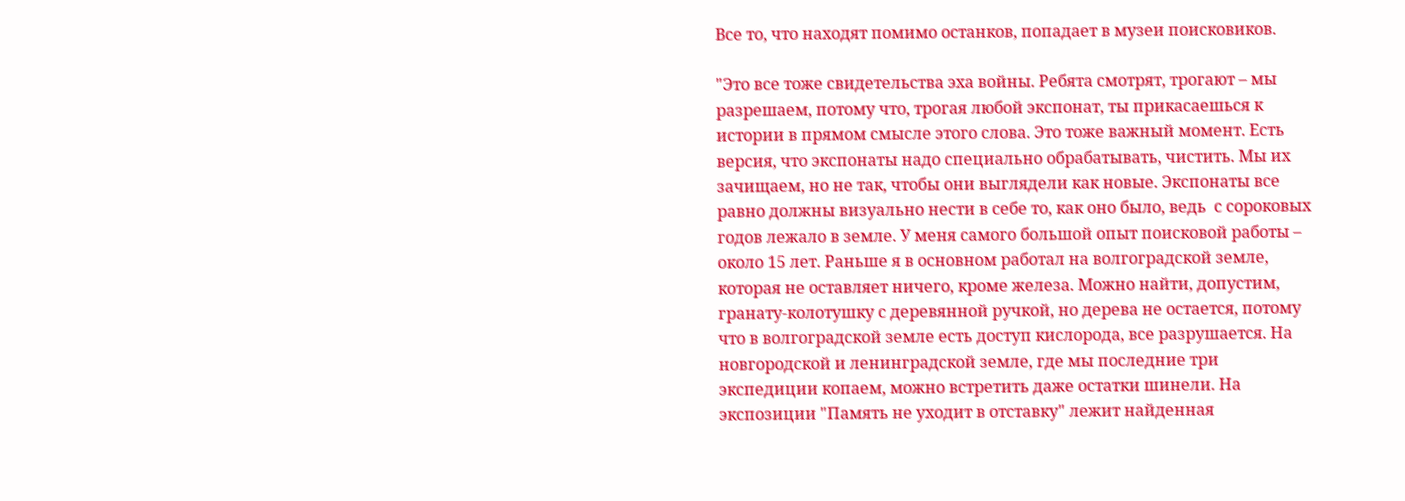Все то, что находят помимо останков, попадает в музеи поисковиков.

"Это все тоже свидетельства эха войны. Ребята смотрят, трогают – мы разрешаем, потому что, трогая любой экспонат, ты прикасаешься к истории в прямом смысле этого слова. Это тоже важный момент. Есть версия, что экспонаты надо специально обрабатывать, чистить. Мы их зачищаем, но не так, чтобы они выглядели как новые. Экспонаты все равно должны визуально нести в себе то, как оно было, ведь  с сороковых годов лежало в земле. У меня самого большой опыт поисковой работы – около 15 лет. Раньше я в основном работал на волгоградской земле, которая не оставляет ничего, кроме железа. Можно найти, допустим, гранату-колотушку с деревянной ручкой, но дерева не остается, потому что в волгоградской земле есть доступ кислорода, все разрушается. На новгородской и ленинградской земле, где мы последние три экспедиции копаем, можно встретить даже остатки шинели. На экспозиции "Память не уходит в отставку" лежит найденная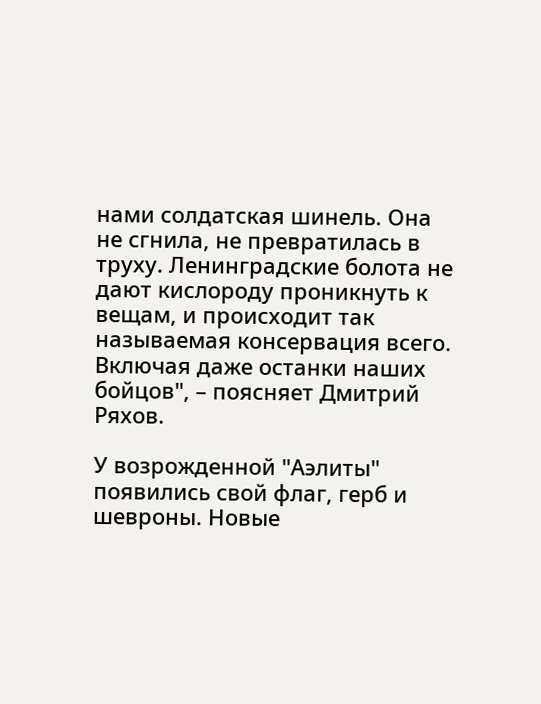нами солдатская шинель. Она не сгнила, не превратилась в труху. Ленинградские болота не дают кислороду проникнуть к вещам, и происходит так называемая консервация всего. Включая даже останки наших бойцов", – поясняет Дмитрий Ряхов.

У возрожденной "Аэлиты" появились свой флаг, герб и шевроны. Новые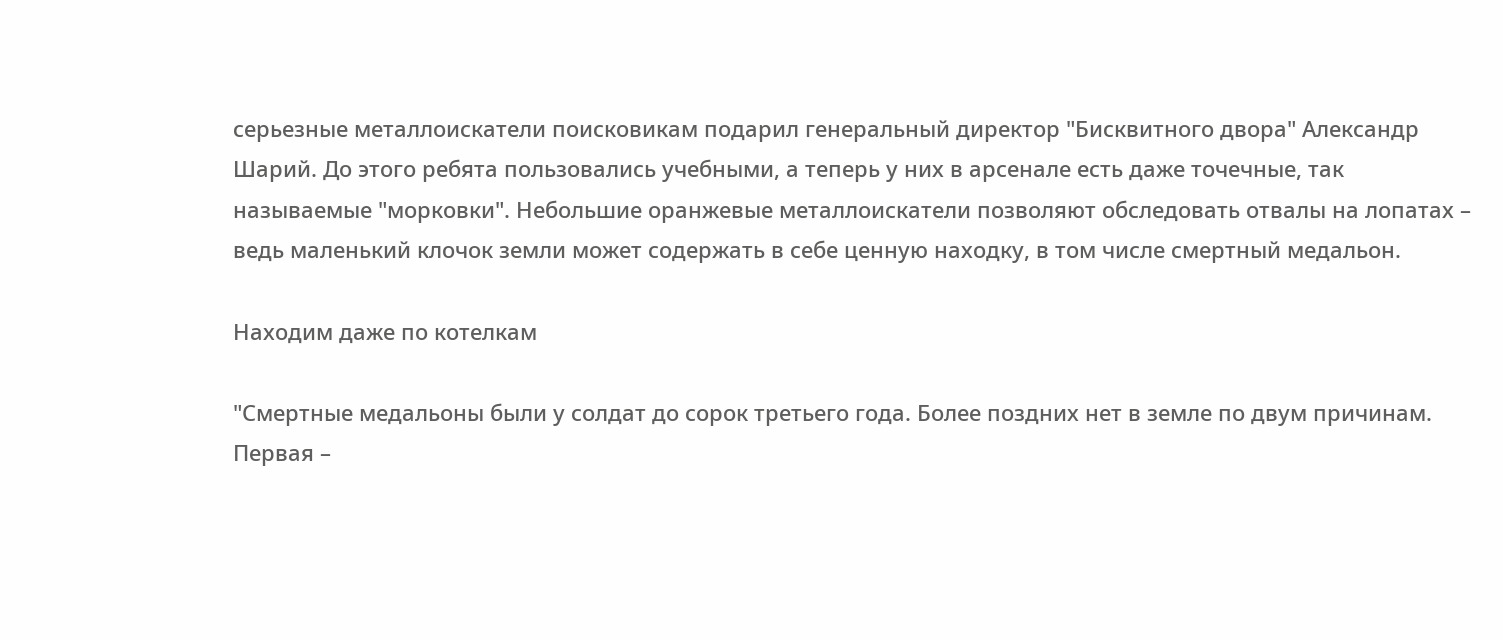серьезные металлоискатели поисковикам подарил генеральный директор "Бисквитного двора" Александр Шарий. До этого ребята пользовались учебными, а теперь у них в арсенале есть даже точечные, так называемые "морковки". Небольшие оранжевые металлоискатели позволяют обследовать отвалы на лопатах – ведь маленький клочок земли может содержать в себе ценную находку, в том числе смертный медальон.

Находим даже по котелкам

"Смертные медальоны были у солдат до сорок третьего года. Более поздних нет в земле по двум причинам. Первая –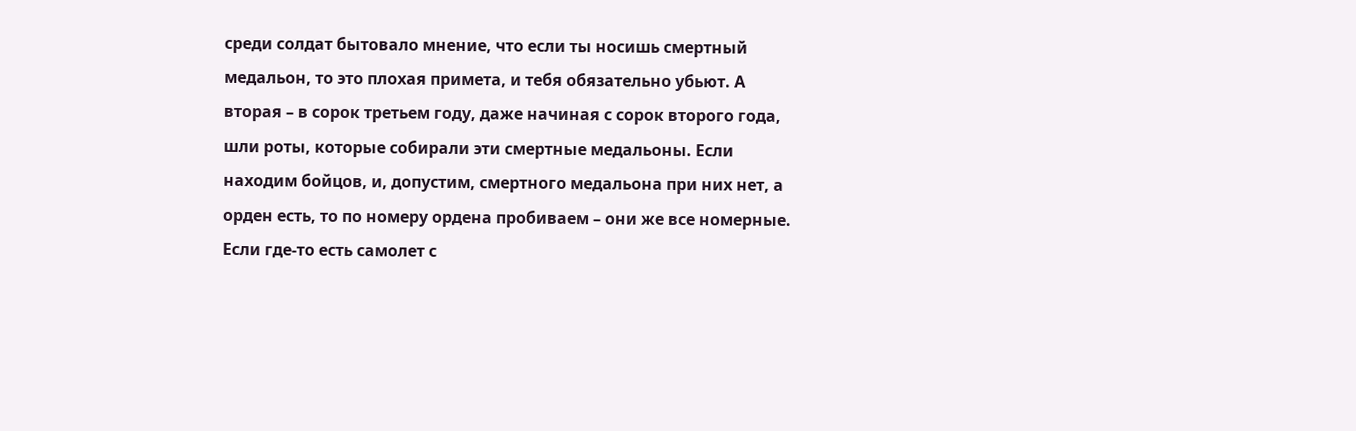среди солдат бытовало мнение, что если ты носишь смертный медальон, то это плохая примета, и тебя обязательно убьют. А вторая – в сорок третьем году, даже начиная с сорок второго года, шли роты, которые собирали эти смертные медальоны. Если находим бойцов, и, допустим, смертного медальона при них нет, а орден есть, то по номеру ордена пробиваем – они же все номерные. Если где-то есть самолет с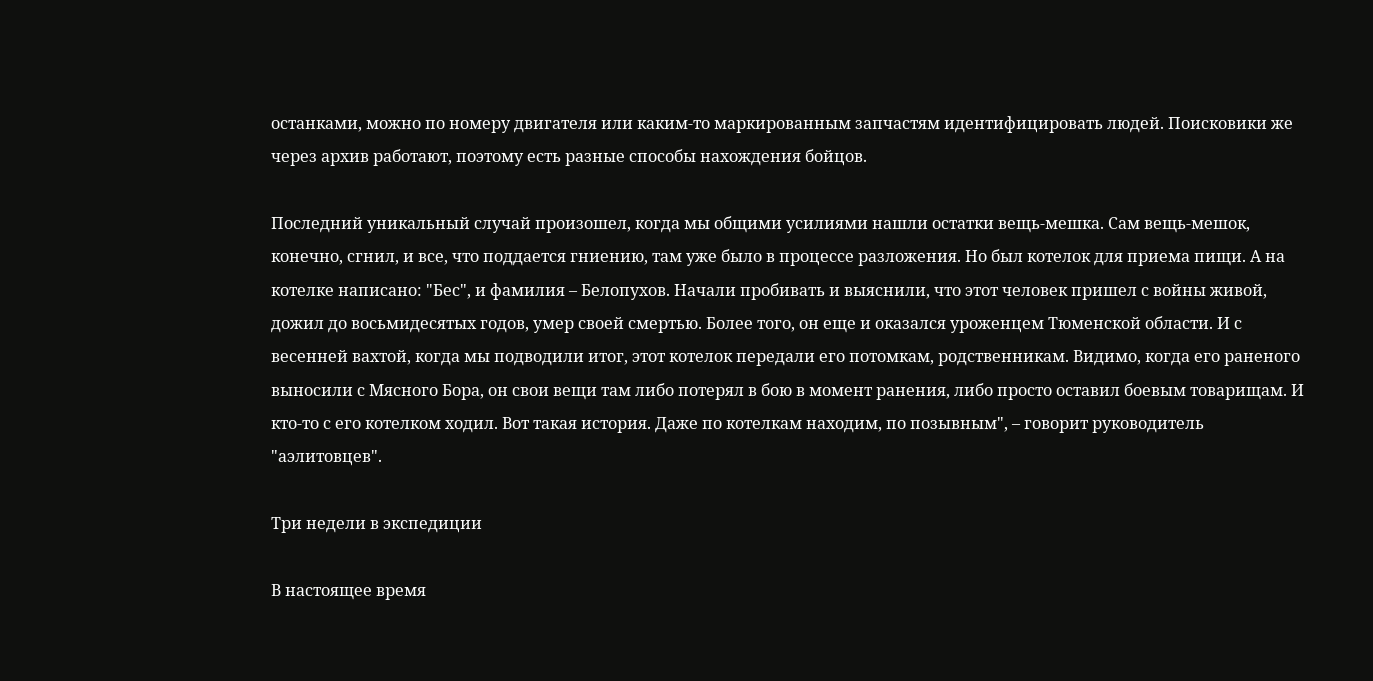останками, можно по номеру двигателя или каким-то маркированным запчастям идентифицировать людей. Поисковики же через архив работают, поэтому есть разные способы нахождения бойцов.

Последний уникальный случай произошел, когда мы общими усилиями нашли остатки вещь-мешка. Сам вещь-мешок, конечно, сгнил, и все, что поддается гниению, там уже было в процессе разложения. Но был котелок для приема пищи. А на котелке написано: "Бес", и фамилия – Белопухов. Начали пробивать и выяснили, что этот человек пришел с войны живой, дожил до восьмидесятых годов, умер своей смертью. Более того, он еще и оказался уроженцем Тюменской области. И с весенней вахтой, когда мы подводили итог, этот котелок передали его потомкам, родственникам. Видимо, когда его раненого выносили с Мясного Бора, он свои вещи там либо потерял в бою в момент ранения, либо просто оставил боевым товарищам. И кто-то с его котелком ходил. Вот такая история. Даже по котелкам находим, по позывным", – говорит руководитель "аэлитовцев".

Три недели в экспедиции

В настоящее время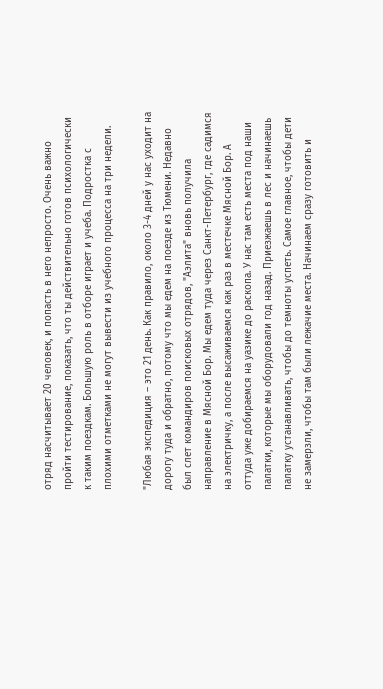отряд насчитывает 20 человек, и попасть в него непросто. Очень важно пройти тестирование, показать, что ты действительно готов психологически к таким поездкам. Большую роль в отборе играет и учеба. Подростка с плохими отметками не могут вывести из учебного процесса на три недели.

"Любая экспедиция – это 21 день. Как правило, около 3-4 дней у нас уходит на дорогу туда и обратно, потому что мы едем на поезде из Тюмени. Недавно был слет командиров поисковых отрядов, "Аэлита" вновь получила направление в Мясной Бор. Мы едем туда через Санкт-Петербург, где садимся на электричку, а после высаживаемся как раз в местечке Мясной Бор. А оттуда уже добираемся на уазике до раскопа. У нас там есть места под наши палатки, которые мы оборудовали год назад. Приезжаешь в лес и начинаешь палатку устанавливать, чтобы до темноты успеть. Самое главное, чтобы дети не замерзли, чтобы там были лежачие места. Начинаем сразу готовить и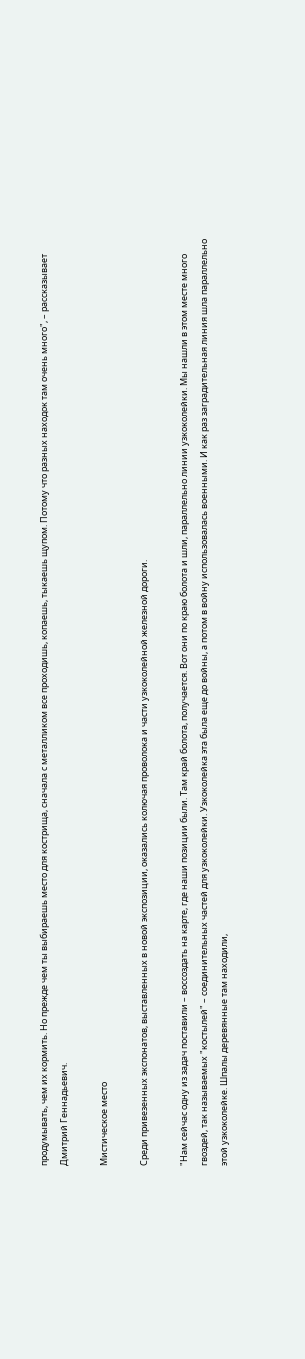продумывать, чем их кормить. Но прежде чем ты выбираешь место для кострища, сначала с металликом все проходишь, копаешь, тыкаешь щупом. Потому что разных находок там очень много", – рассказывает Дмитрий Геннадьевич.

Мистическое место

Среди привезенных экспонатов, выставленных в новой экспозиции, оказались колючая проволока и части узкоколейной железной дороги.

"Нам сейчас одну из задач поставили – воссоздать на карте, где наши позиции были. Там край болота, получается. Вот они по краю болота и шли, параллельно линии узкоколейки. Мы нашли в этом месте много гвоздей, так называемых "костылей" – соединительных частей для узкоколейки. Узкоколейка эта была еще до войны, а потом в войну использовалась военными. И как раз заградительная линия шла параллельно этой узкоколейке. Шпалы деревянные там находили,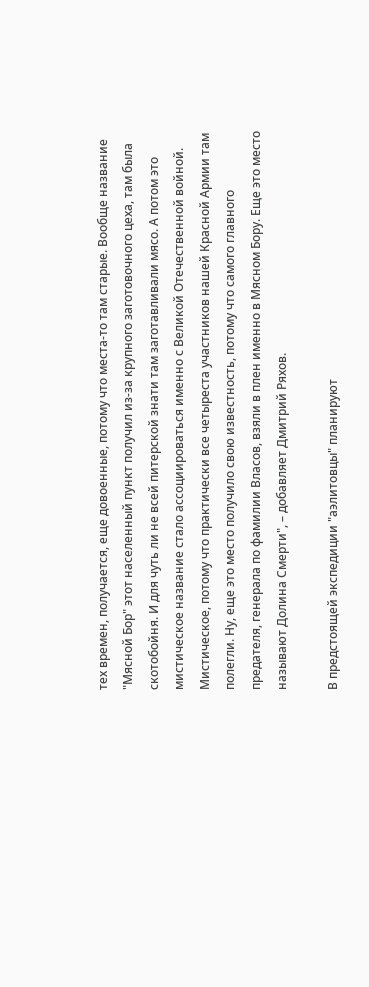тех времен, получается, еще довоенные, потому что места-то там старые. Вообще название "Мясной Бор" этот населенный пункт получил из-за крупного заготовочного цеха, там была скотобойня. И для чуть ли не всей питерской знати там заготавливали мясо. А потом это мистическое название стало ассоциироваться именно с Великой Отечественной войной. Мистическое, потому что практически все четыреста участников нашей Красной Армии там полегли. Ну, еще это место получило свою известность, потому что самого главного предателя, генерала по фамилии Власов, взяли в плен именно в Мясном Бору. Еще это место называют Долина Смерти", – добавляет Дмитрий Ряхов.

В предстоящей экспедиции "аэлитовцы" планируют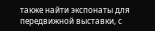также найти экспонаты для передвижной выставки, с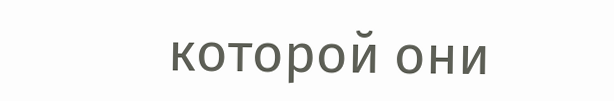которой они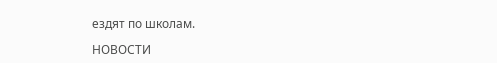ездят по школам.

НОВОСТИ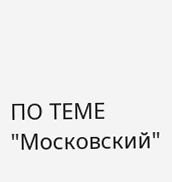ПО ТЕМЕ "Московский"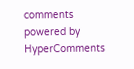comments powered by HyperComments